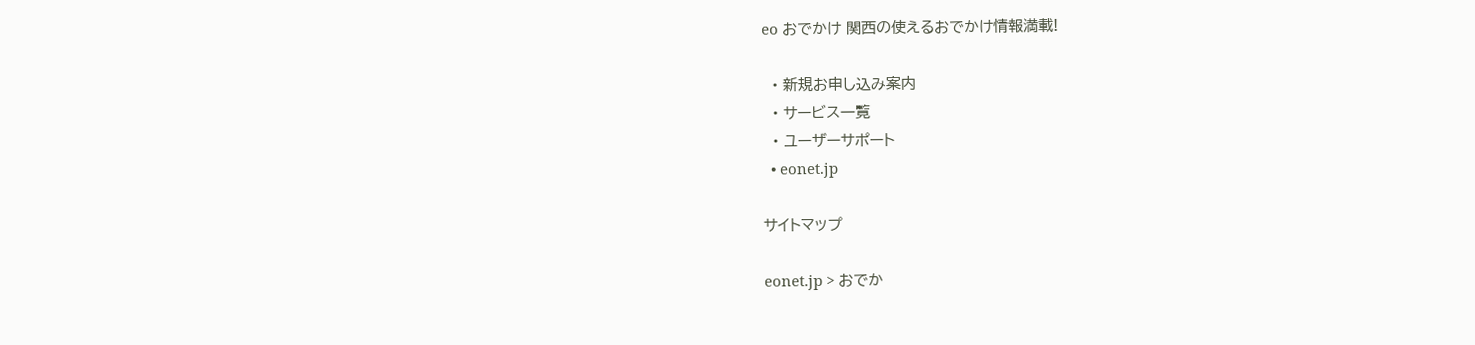eo おでかけ 関西の使えるおでかけ情報満載!

  • 新規お申し込み案内
  • サービス一覧
  • ユーザーサポート
  • eonet.jp

サイトマップ

eonet.jp > おでか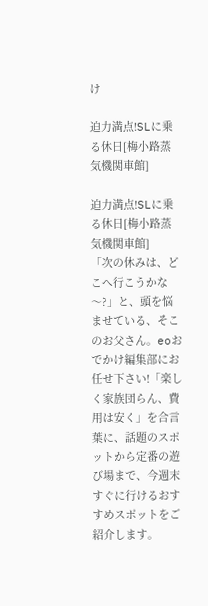け

迫力満点!SLに乗る休日[梅小路蒸気機関車館]

迫力満点!SLに乗る休日[梅小路蒸気機関車館]
「次の休みは、どこへ行こうかな〜?」と、頭を悩ませている、そこのお父さん。eoおでかけ編集部にお任せ下さい!「楽しく家族団らん、費用は安く」を合言葉に、話題のスポットから定番の遊び場まで、今週末すぐに行けるおすすめスポットをご紹介します。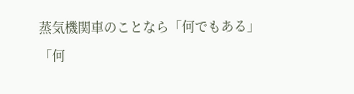蒸気機関車のことなら「何でもある」「何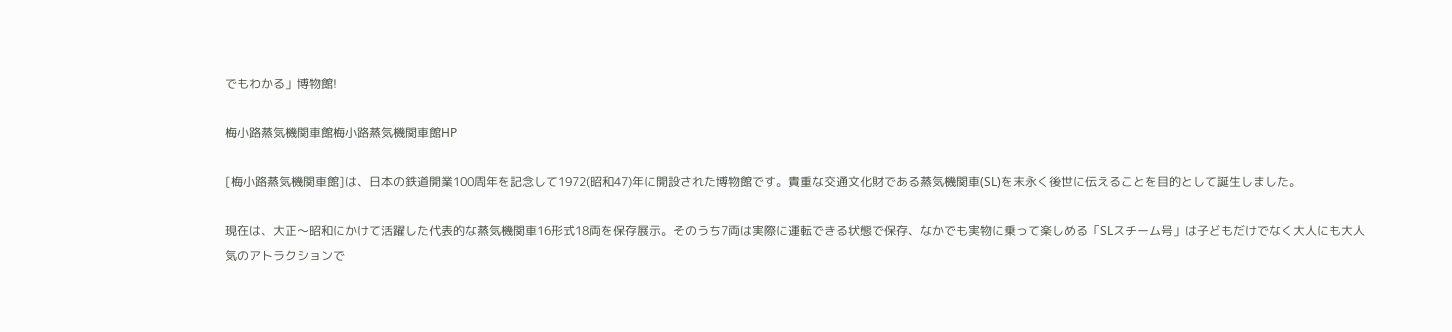でもわかる」博物館!

梅小路蒸気機関車館梅小路蒸気機関車館HP

[梅小路蒸気機関車館]は、日本の鉄道開業100周年を記念して1972(昭和47)年に開設された博物館です。貴重な交通文化財である蒸気機関車(SL)を末永く後世に伝えることを目的として誕生しました。

現在は、大正〜昭和にかけて活躍した代表的な蒸気機関車16形式18両を保存展示。そのうち7両は実際に運転できる状態で保存、なかでも実物に乗って楽しめる「SLスチーム号」は子どもだけでなく大人にも大人気のアトラクションで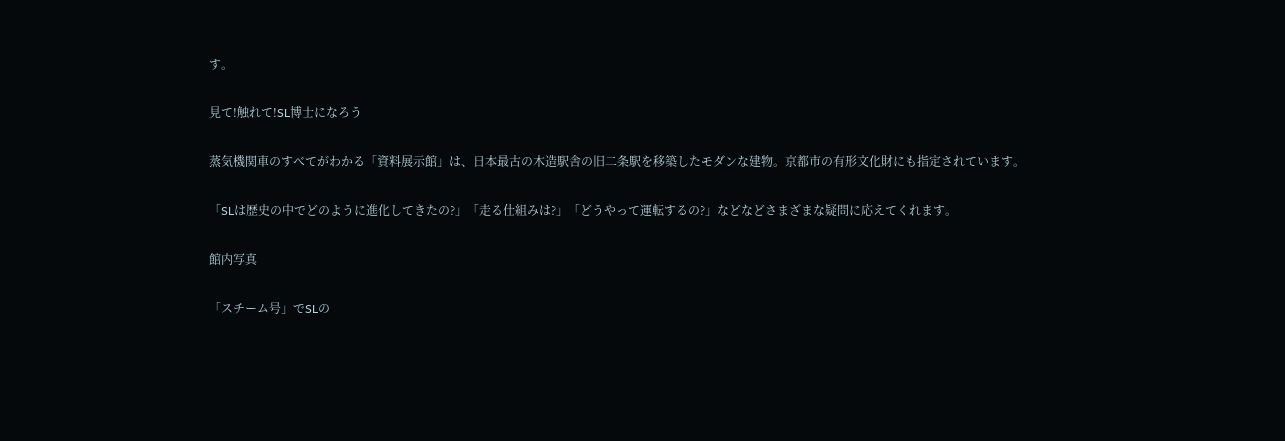す。

見て!触れて!SL博士になろう

蒸気機関車のすべてがわかる「資料展示館」は、日本最古の木造駅舎の旧二条駅を移築したモダンな建物。京都市の有形文化財にも指定されています。

「SLは歴史の中でどのように進化してきたの?」「走る仕組みは?」「どうやって運転するの?」などなどさまざまな疑問に応えてくれます。

館内写真

「スチーム号」でSLの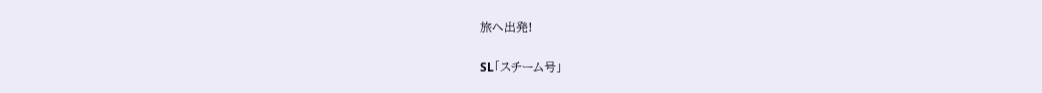旅へ出発!

SL「スチーム号」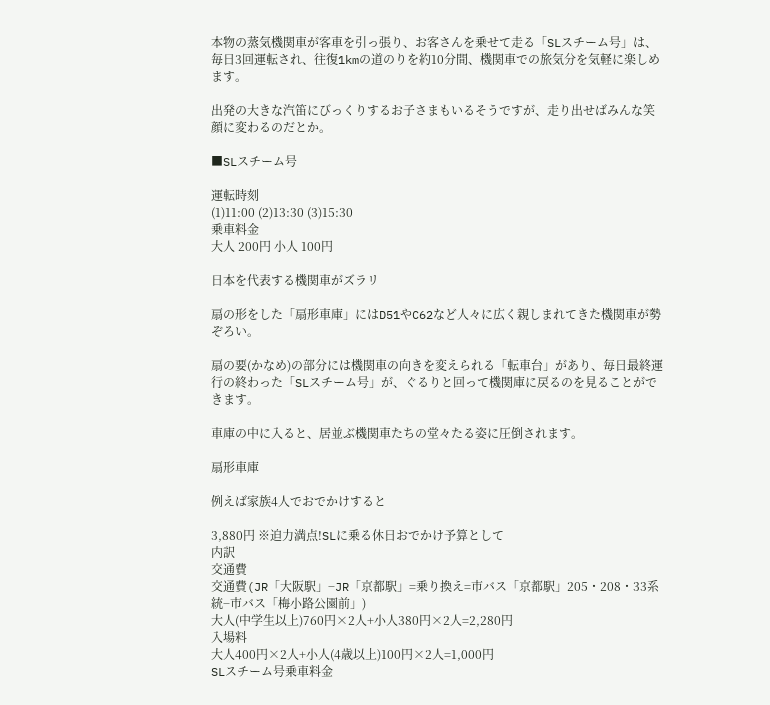本物の蒸気機関車が客車を引っ張り、お客さんを乗せて走る「SLスチーム号」は、毎日3回運転され、往復1kmの道のりを約10分間、機関車での旅気分を気軽に楽しめます。

出発の大きな汽笛にびっくりするお子さまもいるそうですが、走り出せばみんな笑顔に変わるのだとか。

■SLスチーム号

運転時刻
(1)11:00 (2)13:30 (3)15:30
乗車料金
大人 200円 小人 100円

日本を代表する機関車がズラリ

扇の形をした「扇形車庫」にはD51やC62など人々に広く親しまれてきた機関車が勢ぞろい。

扇の要(かなめ)の部分には機関車の向きを変えられる「転車台」があり、毎日最終運行の終わった「SLスチーム号」が、ぐるりと回って機関庫に戻るのを見ることができます。

車庫の中に入ると、居並ぶ機関車たちの堂々たる姿に圧倒されます。

扇形車庫

例えば家族4人でおでかけすると

3,880円 ※迫力満点!SLに乗る休日おでかけ予算として
内訳
交通費
交通費(JR「大阪駅」−JR「京都駅」=乗り換え=市バス「京都駅」205・208・33系統−市バス「梅小路公園前」)
大人(中学生以上)760円×2人+小人380円×2人=2,280円
入場料
大人400円×2人+小人(4歳以上)100円×2人=1,000円
SLスチーム号乗車料金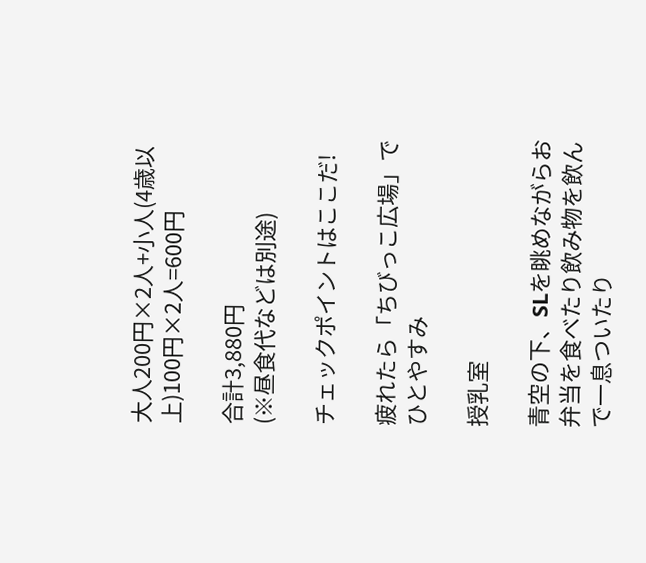大人200円×2人+小人(4歳以上)100円×2人=600円

合計3,880円
(※昼食代などは別途)

チェックポイントはここだ!

疲れたら「ちびっこ広場」でひとやすみ

授乳室

青空の下、SLを眺めながらお弁当を食べたり飲み物を飲んで一息ついたり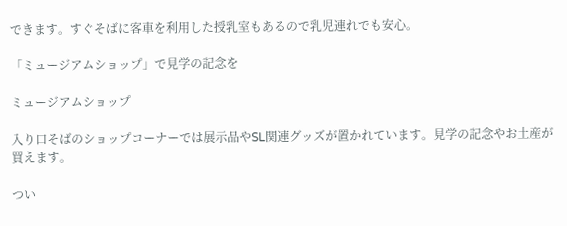できます。すぐそばに客車を利用した授乳室もあるので乳児連れでも安心。

「ミュージアムショップ」で見学の記念を

ミュージアムショップ

入り口そばのショップコーナーでは展示品やSL関連グッズが置かれています。見学の記念やお土産が買えます。

つい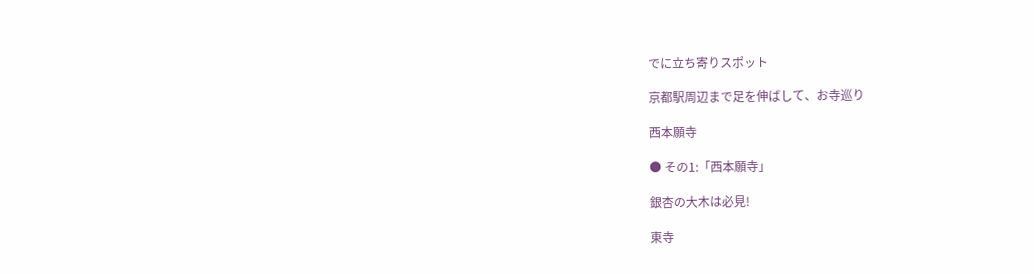でに立ち寄りスポット

京都駅周辺まで足を伸ばして、お寺巡り

西本願寺

● その1:「西本願寺」

銀杏の大木は必見!

東寺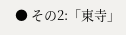● その2:「東寺」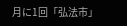月に1回「弘法市」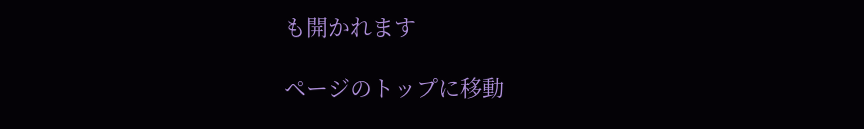も開かれます

ページのトップに移動